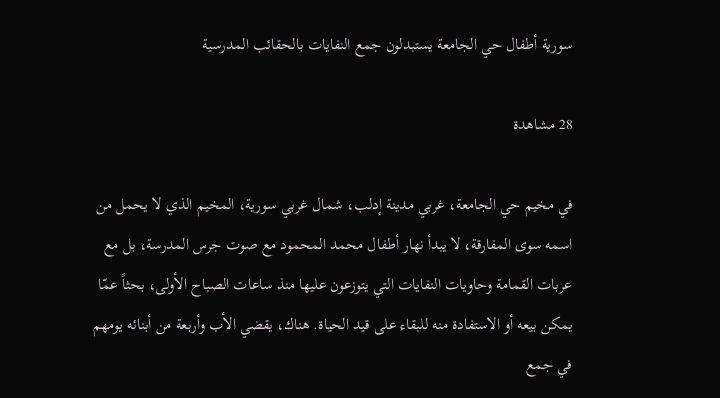سورية أطفال حي الجامعة يستبدلون جمع النفايات بالحقائب المدرسية

28 مشاهدة

في مخيم حي الجامعة، غربي مدينة إدلب، شمال غربي سورية، المخيم الذي لا يحمل من اسمه سوى المفارقة، لا يبدأ نهار أطفال محمد المحمود مع صوت جرس المدرسة، بل مع عربات القمامة وحاويات النفايات التي يتوزعون عليها منذ ساعات الصباح الأولى، بحثاً عمّا يمكن بيعه أو الاستفادة منه للبقاء على قيد الحياة. هناك، يقضي الأب وأربعة من أبنائه يومهم في جمع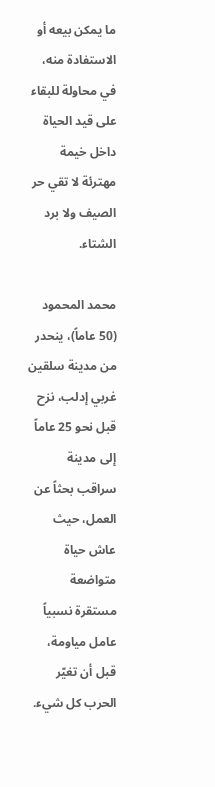ما يمكن بيعه أو الاستفادة منه، في محاولة للبقاء على قيد الحياة داخل خيمة مهترئة لا تقي حر الصيف ولا برد الشتاء.

محمد المحمود (50 عاماً)، ينحدر من مدينة سلقين غربي إدلب، نزح قبل نحو 25 عاماً إلى مدينة سراقب بحثاً عن العمل، حيث عاش حياة متواضعة مستقرة نسبياً عامل مياومة، قبل أن تغيّر الحرب كل شيء.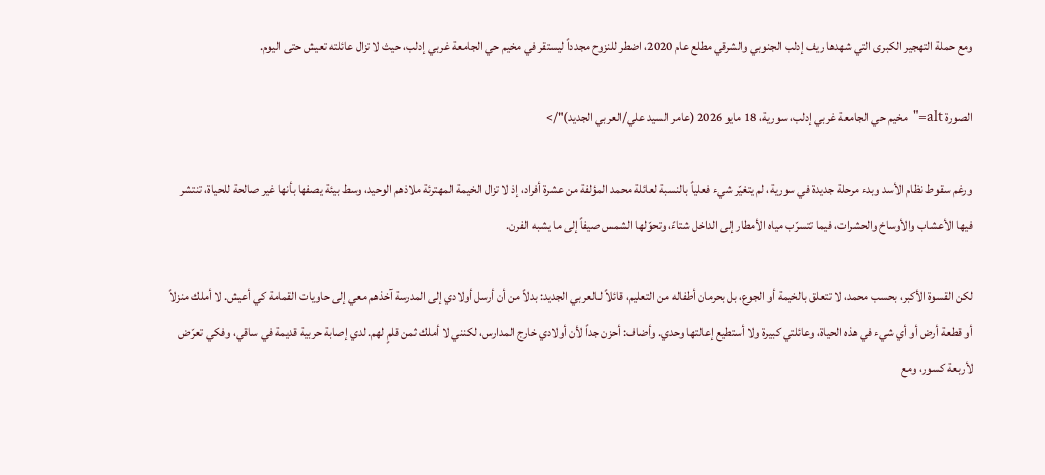ومع حملة التهجير الكبرى التي شهدها ريف إدلب الجنوبي والشرقي مطلع عام 2020، اضطر للنزوح مجدداً ليستقر في مخيم حي الجامعة غربي إدلب، حيث لا تزال عائلته تعيش حتى اليوم.

الصورة alt="مخيم حي الجامعة غربي إدلب، سورية، 18 مايو 2026 (عامر السيد علي/العربي الجديد)"/>

ورغم سقوط نظام الأسد وبدء مرحلة جديدة في سورية، لم يتغيّر شيء فعلياً بالنسبة لعائلة محمد المؤلفة من عشرة أفراد، إذ لا تزال الخيمة المهترئة ملاذهم الوحيد، وسط بيئة يصفها بأنها غير صالحة للحياة، تنتشر فيها الأعشاب والأوساخ والحشرات، فيما تتسرّب مياه الأمطار إلى الداخل شتاءً، وتحوّلها الشمس صيفاً إلى ما يشبه الفرن.

لكن القسوة الأكبر، بحسب محمد، لا تتعلق بالخيمة أو الجوع، بل بحرمان أطفاله من التعليم، قائلاً لـالعربي الجديد: بدلاً من أن أرسل أولادي إلى المدرسة آخذهم معي إلى حاويات القمامة كي أعيش. لا أملك منزلاً أو قطعة أرض أو أي شيء في هذه الحياة، وعائلتي كبيرة ولا أستطيع إعالتها وحدي. وأضاف: أحزن جداً لأن أولادي خارج المدارس، لكنني لا أملك ثمن قلمٍ لهم. لدي إصابة حربية قديمة في ساقي، وفكي تعرّض لأربعة كسور، ومع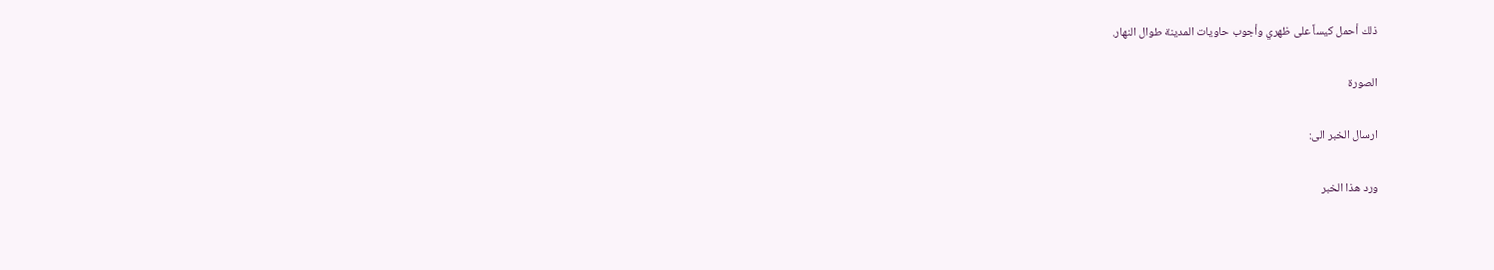ذلك أحمل كيساً على ظهري وأجوب حاويات المدينة طوال النهار.

الصورة

ارسال الخبر الى:

ورد هذا الخبر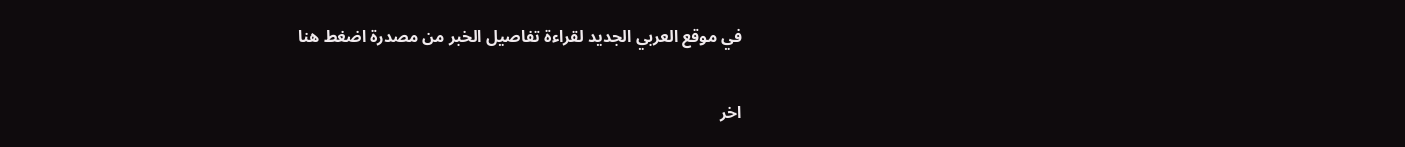في موقع العربي الجديد لقراءة تفاصيل الخبر من مصدرة اضغط هنا

اخر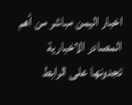اخبار اليمن مباشر من أهم المصادر الاخبارية تجدونها على الرابط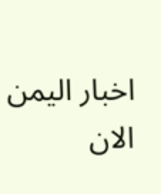اخبار اليمن الان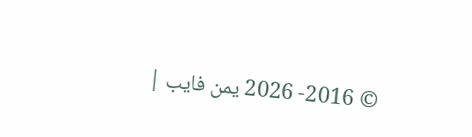© 2016- 2026 يمن فايب |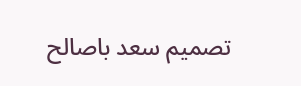تصميم سعد باصالح